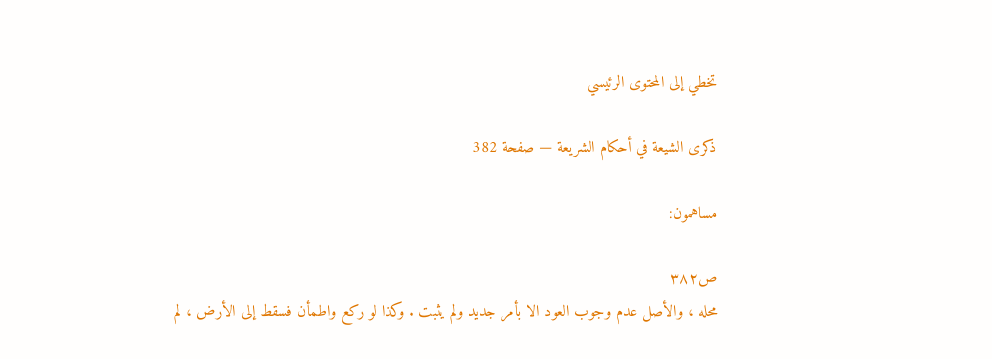تخطي إلى المحتوى الرئيسي

ذكرى الشيعة في أحكام الشريعة — صفحة 382

مساهمون:

ص٣٨٢
محله ، والأصل عدم وجوب العود الا بأمر جديد ولم يثبت . وكذا لو ركع واطمأن فسقط إلى الأرض ، لم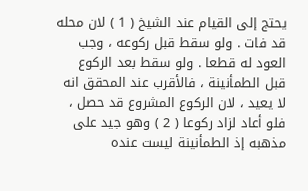يحتج إلى القيام عند الشيخ ( 1 ) لان محله قد فات . ولو سقط قبل ركوعه ، وجب العود له قطعا . ولو سقط بعد الركوع قبل الطمأنينة ، فالأقرب عند المحقق انه لا يعيد ، لان الركوع المشروع قد حصل ، فلو أعاد لزاد ركوعا ( 2 ) وهو جيد على مذهبه إذ الطمأنينة ليست عنده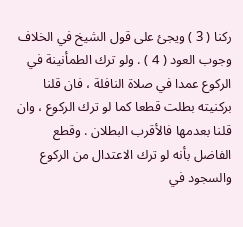ركنا ( 3 ) ويجئ على قول الشيخ في الخلاف وجوب العود ( 4 ) . ولو ترك الطمأنينة في الركوع عمدا في صلاة النافلة ، فان قلنا بركنيته بطلت قطعا كما لو ترك الركوع ، وان قلنا بعدمها فالأقرب البطلان . وقطع الفاضل بأنه لو ترك الاعتدال من الركوع والسجود في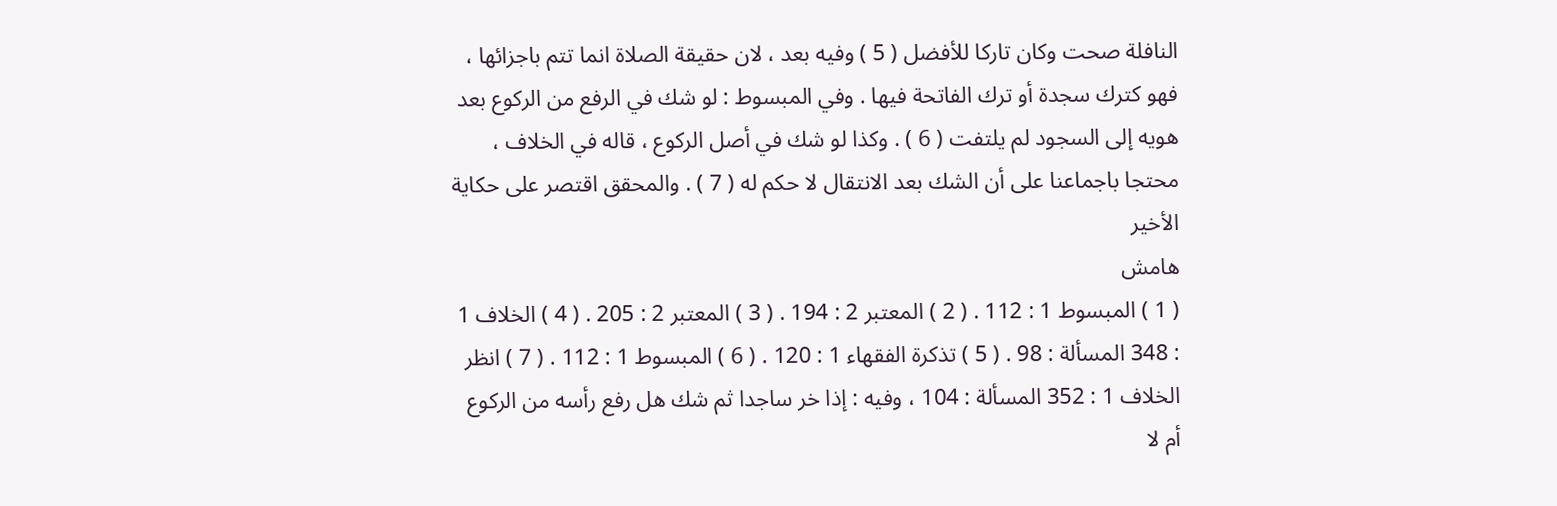النافلة صحت وكان تاركا للأفضل ( 5 ) وفيه بعد ، لان حقيقة الصلاة انما تتم باجزائها ، فهو كترك سجدة أو ترك الفاتحة فيها . وفي المبسوط : لو شك في الرفع من الركوع بعد هويه إلى السجود لم يلتفت ( 6 ) . وكذا لو شك في أصل الركوع ، قاله في الخلاف ، محتجا باجماعنا على أن الشك بعد الانتقال لا حكم له ( 7 ) . والمحقق اقتصر على حكاية الأخير
هامش
( 1 ) المبسوط 1 : 112 . ( 2 ) المعتبر 2 : 194 . ( 3 ) المعتبر 2 : 205 . ( 4 ) الخلاف 1 : 348 المسألة : 98 . ( 5 ) تذكرة الفقهاء 1 : 120 . ( 6 ) المبسوط 1 : 112 . ( 7 ) انظر الخلاف 1 : 352 المسألة : 104 ، وفيه : إذا خر ساجدا ثم شك هل رفع رأسه من الركوع أم لا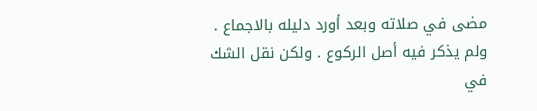مضى في صلاته وبعد أورد دليله بالاجماع . ولم يذكر فيه أصل الركوع . ولكن نقل الشك في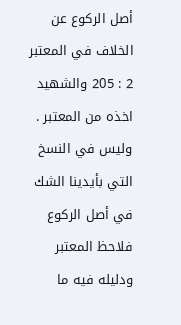أصل الركوع عن الخلاف في المعتبر 2 : 205 والشهيد اخذه من المعتبر . وليس في النسخ التي بأيدينا الشك في أصل الركوع فلاحظ المعتبر ودليله فيه ما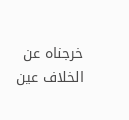خرجناه عن الخلاف عين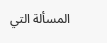المسألة التي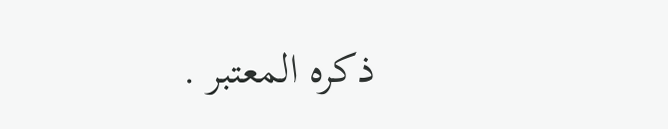ذكره المعتبر .